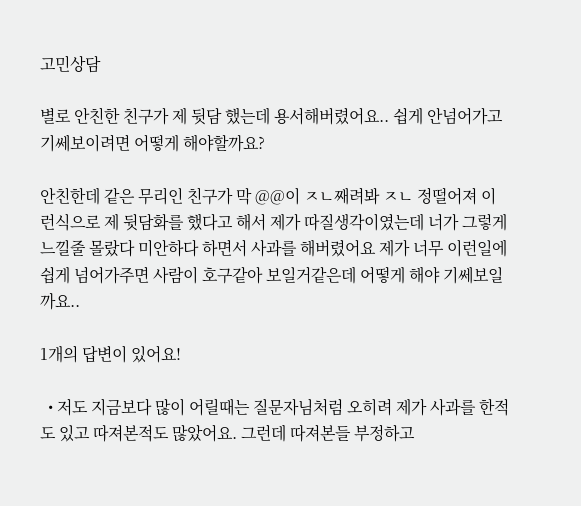고민상담

별로 안친한 친구가 제 뒷담 했는데 용서해버렸어요.. 쉽게 안넘어가고 기쎄보이려면 어떻게 해야할까요?

안친한데 같은 무리인 친구가 막 @@이 ㅈㄴ째려봐 ㅈㄴ 정떨어져 이런식으로 제 뒷담화를 했다고 해서 제가 따질생각이였는데 너가 그렇게 느낄줄 몰랐다 미안하다 하면서 사과를 해버렸어요 제가 너무 이런일에 쉽게 넘어가주면 사람이 호구같아 보일거같은데 어떻게 해야 기쎄보일까요..

1개의 답변이 있어요!

  • 저도 지금보다 많이 어릴때는 질문자님처럼 오히려 제가 사과를 한적도 있고 따져본적도 많았어요. 그런데 따져본들 부정하고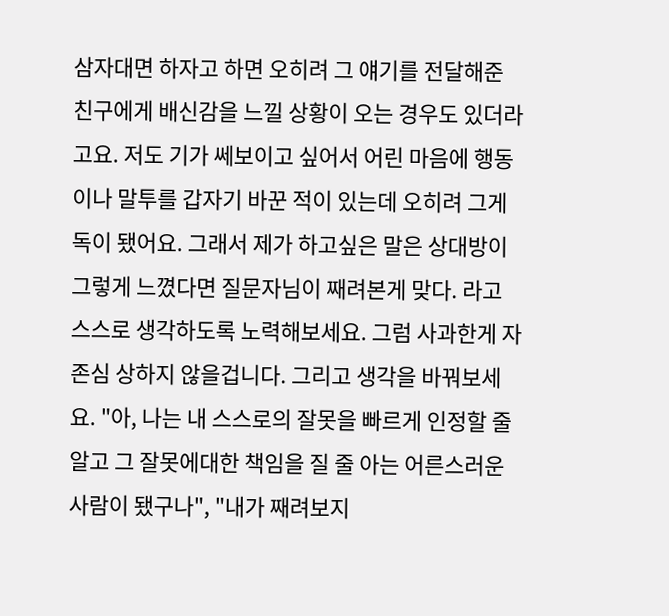삼자대면 하자고 하면 오히려 그 얘기를 전달해준 친구에게 배신감을 느낄 상황이 오는 경우도 있더라고요. 저도 기가 쎄보이고 싶어서 어린 마음에 행동이나 말투를 갑자기 바꾼 적이 있는데 오히려 그게 독이 됐어요. 그래서 제가 하고싶은 말은 상대방이 그렇게 느꼈다면 질문자님이 째려본게 맞다. 라고 스스로 생각하도록 노력해보세요. 그럼 사과한게 자존심 상하지 않을겁니다. 그리고 생각을 바꿔보세요. "아, 나는 내 스스로의 잘못을 빠르게 인정할 줄 알고 그 잘못에대한 책임을 질 줄 아는 어른스러운 사람이 됐구나", "내가 째려보지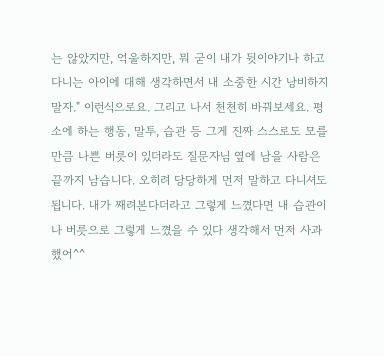는 않았지만, 억울하지만, 뭐 굳이 내가 뒷이야기나 하고 다니는 아이에 대해 생각하면서 내 소중한 시간 낭비하지말자." 이런식으로요. 그리고 나서 천천히 바꿔보세요. 평소에 하는 행동, 말투, 습관 등 그게 진짜 스스로도 모를 만큼 나쁜 버릇이 있더라도 질문자님 옆에 남을 사람은 끝까지 남습니다. 오히려 당당하게 먼저 말하고 다니셔도 됩니다. 내가 째려본다더라고 그렇게 느꼈다면 내 습관이나 버릇으로 그렇게 느꼈을 수 있다 생각해서 먼저 사과했어^^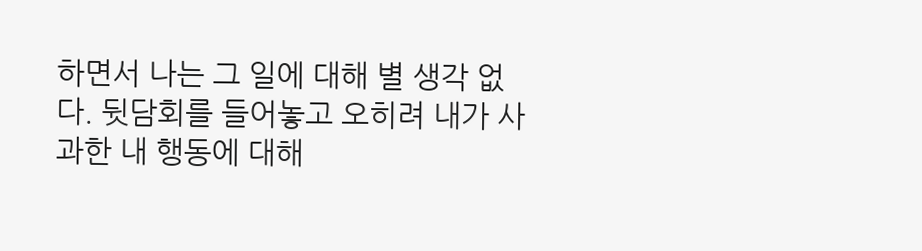하면서 나는 그 일에 대해 별 생각 없다. 뒷담회를 들어놓고 오히려 내가 사과한 내 행동에 대해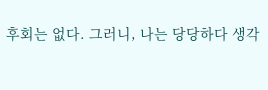후회는 없다. 그러니, 나는 당당하다 생각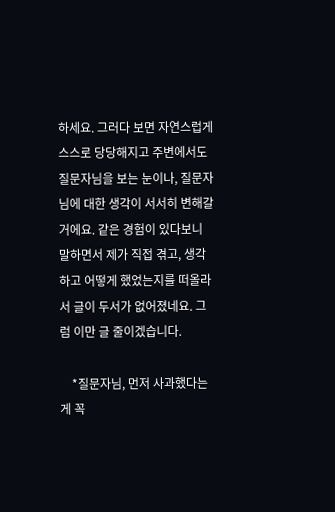하세요. 그러다 보면 자연스럽게 스스로 당당해지고 주변에서도 질문자님을 보는 눈이나, 질문자님에 대한 생각이 서서히 변해갈거에요. 같은 경험이 있다보니 말하면서 제가 직접 겪고, 생각하고 어떻게 했었는지를 떠올라서 글이 두서가 없어졌네요. 그럼 이만 글 줄이겠습니다.

    *질문자님, 먼저 사과했다는게 꼭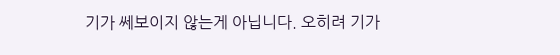기가 쎄보이지 않는게 아닙니다. 오히려 기가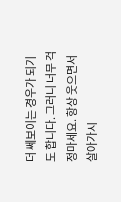더 쎄보이는 경우가 되기도 합니다. 그러니 너무 걱정마세요. 항상 웃으면서 살아가시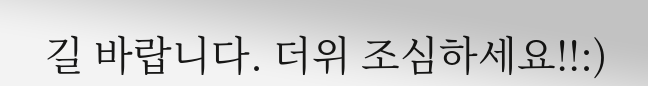길 바랍니다. 더위 조심하세요!!:)